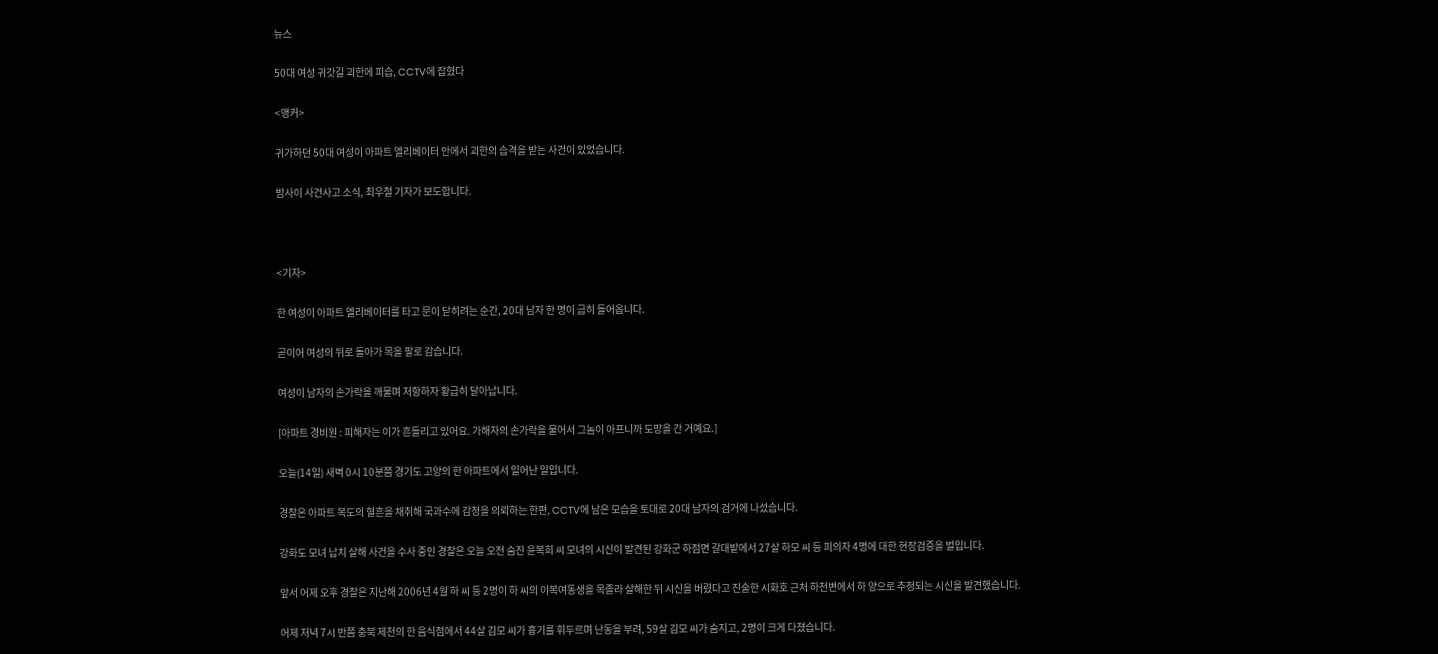뉴스

50대 여성 귀갓길 괴한에 피습, CCTV에 잡혔다

<앵커>

귀가하던 50대 여성이 아파트 엘리베이터 안에서 괴한의 습격을 받는 사건이 있었습니다.

밤사이 사건사고 소식, 최우철 기자가 보도합니다.



<기자>

한 여성이 아파트 엘리베이터를 타고 문이 닫히려는 순간, 20대 남자 한 명이 급히 들어옵니다.

곧이어 여성의 뒤로 돌아가 목을 팔로 감습니다.

여성이 남자의 손가락을 깨물며 저항하자 황급히 달아납니다.

[아파트 경비원 : 피해자는 이가 흔들리고 있어요. 가해자의 손가락을 물어서 그놈이 아프니까 도망을 간 거예요.]

오늘(14일) 새벽 0시 10분쯤 경기도 고양의 한 아파트에서 일어난 일입니다.

경찰은 아파트 복도의 혈흔을 채취해 국과수에 감정을 의뢰하는 한편, CCTV에 남은 모습을 토대로 20대 남자의 검거에 나섰습니다.

강화도 모녀 납치 살해 사건을 수사 중인 경찰은 오늘 오전 숨진 윤복희 씨 모녀의 시신이 발견된 강화군 하점면 갈대밭에서 27살 하모 씨 등 피의자 4명에 대한 현장검증을 벌입니다.

앞서 어제 오후 경찰은 지난해 2006년 4월 하 씨 등 2명이 하 씨의 이복여동생을 목졸라 살해한 뒤 시신을 버렸다고 진술한 시화호 근처 하천변에서 하 양으로 추정되는 시신을 발견했습니다.

어제 저녁 7시 반쯤 충북 제천의 한 음식점에서 44살 김모 씨가 흉기를 휘두르며 난동을 부려, 59살 김모 씨가 숨지고, 2명이 크게 다쳤습니다.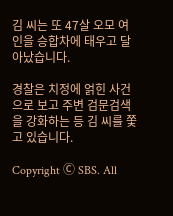김 씨는 또 47살 오모 여인을 승합차에 태우고 달아났습니다.

경찰은 치정에 얽힌 사건으로 보고 주변 검문검색을 강화하는 등 김 씨를 쫓고 있습니다.

Copyright Ⓒ SBS. All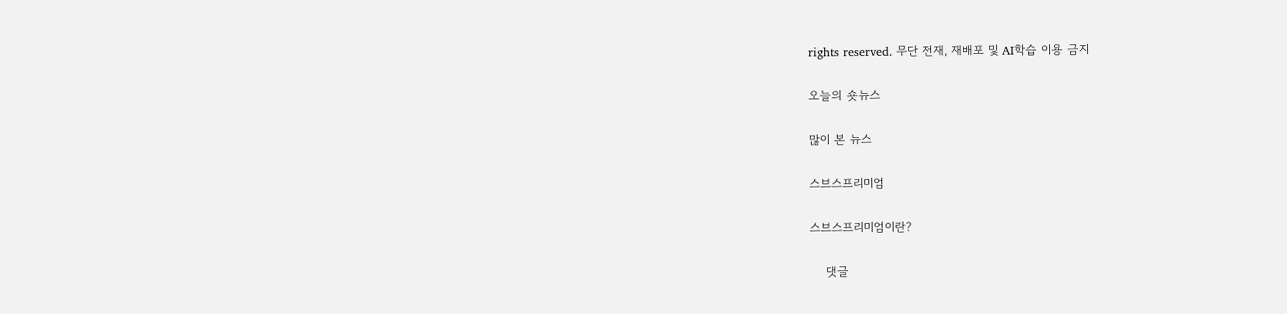rights reserved. 무단 전재, 재배포 및 AI학습 이용 금지

오늘의 숏뉴스

많이 본 뉴스

스브스프리미엄

스브스프리미엄이란?

    댓글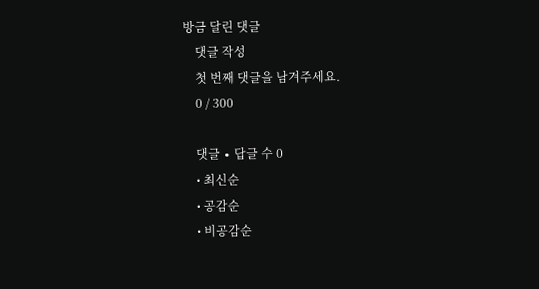방금 달린 댓글
    댓글 작성
    첫 번째 댓글을 남겨주세요.
    0 / 300

    댓글 ∙ 답글 수 0
    • 최신순
    • 공감순
    • 비공감순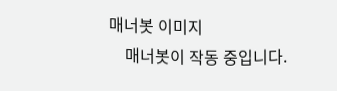매너봇 이미지
    매너봇이 작동 중입니다.